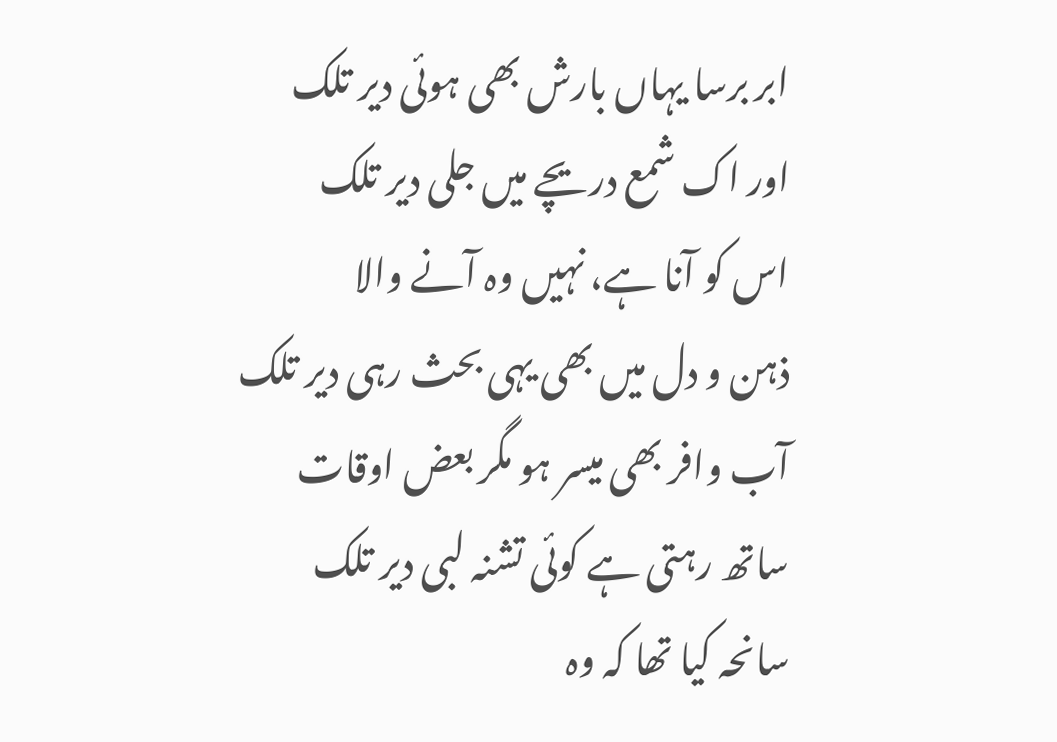ابر برسا یہاں بارش بھی ہوئی دیر تلک
اور اک شمع دریچے میں جلی دیر تلک
اس کو آنا ہے، نہیں وہ آنے والا
ذہن و دل میں بھی یہی بحث رہی دیر تلک
آب وافر بھی میسر ہو مگر بعض اوقات
ساتھ رہتی ہے کوئی تشنہ لبی دیر تلک
سانحہ کیا تھا کہ وہ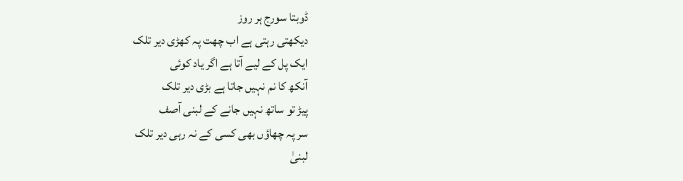ڈوبتا سورج ہر روز
دیکھتی رہتی ہے اب چھت پہ کھڑی دیر تلک
ایک پل کے لیے آتا ہے اگر یاد کوئی
آنکھ کا نم نہیں جاتا ہے بڑی دیر تلک
پیڑ تو ساتھ نہیں جانے کے لبنی آصف
سر پہ چھاؤں بھی کسی کے نہ رہی دیر تلک
لبنیٰ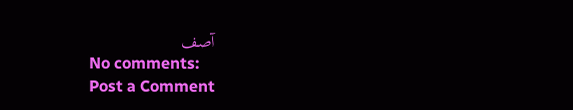آصف
No comments:
Post a Comment